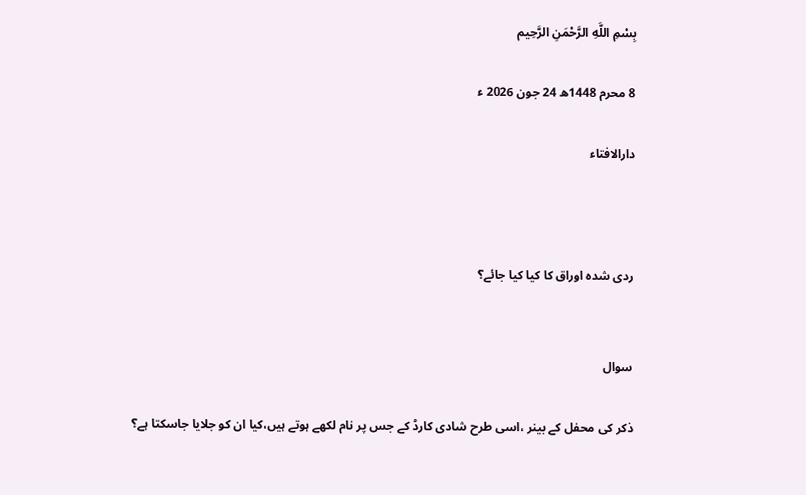بِسْمِ اللَّهِ الرَّحْمَنِ الرَّحِيم

8 محرم 1448ھ 24 جون 2026 ء

دارالافتاء



ردی شدہ اوراق کا کیا کیا جائے؟


سوال

ذکر کی محفل کے بینر ،اسی طرح شادی کارڈ کے جس پر نام لکھے ہوتے ہیں،کیا ان کو جلایا جاسکتا ہے؟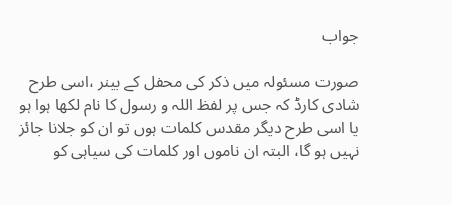جواب

صورت مسئولہ میں ذکر کی محفل کے بینر ،اسی طرح شادی کارڈ کہ جس پر لفظ اللہ و رسول کا نام لکھا ہوا ہو یا اسی طرح دیگر مقدس کلمات ہوں تو ان کو جلانا جائز نہیں ہو گا، البتہ ان ناموں اور کلمات کی سیاہی کو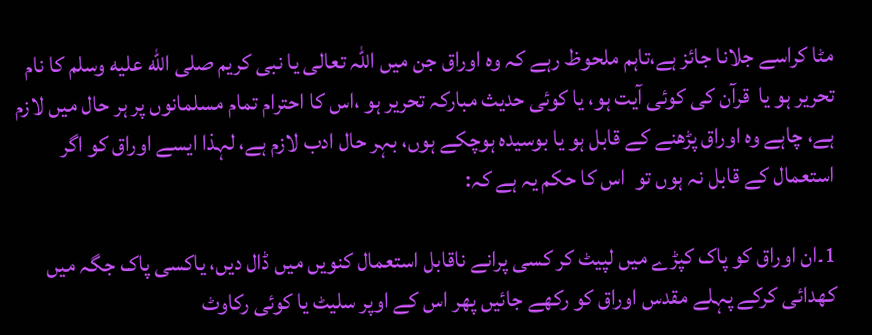مٹا کراسے جلانا جائز ہے،تاہم ملحوظ رہے کہ وہ اوراق جن میں اللہ تعالی یا نبی کریم صلى الله عليه وسلم کا نام تحریر ہو یا  قرآن کی کوئی آیت ہو، یا کوئی حدیث مبارکہ تحریر ہو ،اس کا احترام تمام مسلمانوں پر ہر حال میں لازم ہے، چاہے وہ اوراق پڑھنے کے قابل ہو یا بوسیدہ ہوچکے ہوں، بہر حال ادب لازم ہے، لہذا ایسے اوراق کو اگر استعمال کے قابل نہ ہوں تو  اس کا حکم یہ ہے کہ:

1۔ان اوراق کو پاک کپڑے میں لپیٹ کر کسی پرانے ناقابل استعمال کنویں میں ڈال دیں، یاکسی پاک جگہ میں کھدائی کرکے پہلے مقدس اوراق کو رکھے جائیں پھر اس کے اوپر سلیٹ یا کوئی رکاوٹ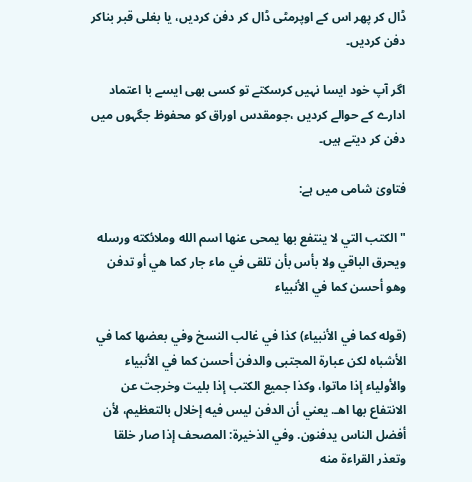ڈال کر پھر اس کے اوپرمٹی ڈال کر دفن کردیں، یا بغلی قبر بناکر دفن کردیں۔

اگر آپ خود ایسا نہیں کرسکتے تو کسی بھی ایسے با اعتماد ادارے کے حوالے کردیں ،جومقدس اوراق کو محفوظ جگہوں میں دفن کر دیتے ہیں۔

فتاویٰ شامی میں ہے:

"الكتب ‌التي ‌لا ‌ينتفع ‌بها يمحى عنها اسم الله وملائكته ورسله ويحرق الباقي ولا بأس بأن تلقى في ماء جار كما هي أو تدفن وهو أحسن كما في الأنبياء

(قوله كما في الأنبياء) كذا في غالب النسخ وفي بعضها كما في الأشباه لكن عبارة المجتبى والدفن أحسن كما في الأنبياء والأولياء إذا ماتوا، وكذا جميع الكتب إذا بليت وخرجت عن الانتفاع بها اهـ. يعني أن الدفن ليس فيه إخلال بالتعظيم، لأن أفضل الناس يدفنون. وفي الذخيرة: المصحف إذا صار خلقا وتعذر القراءة منه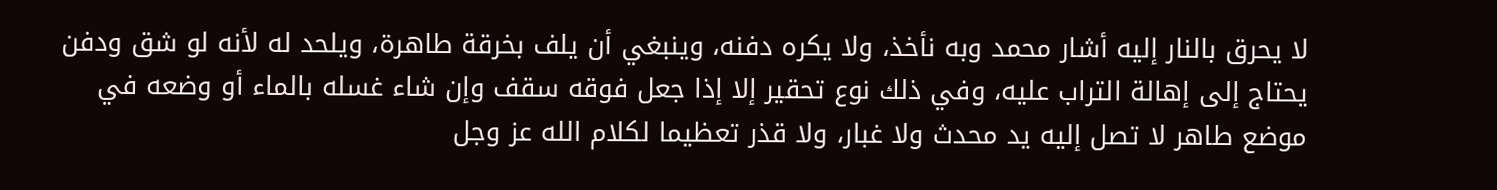لا يحرق بالنار إليه أشار محمد وبه نأخذ، ولا يكره دفنه، وينبغي أن يلف بخرقة طاهرة، ويلحد له لأنه لو شق ودفن يحتاج إلى إهالة التراب عليه، وفي ذلك نوع تحقير إلا إذا جعل فوقه سقف وإن شاء غسله بالماء أو وضعه في موضع طاهر لا تصل إليه يد محدث ولا غبار، ولا قذر تعظيما لكلام الله عز وجل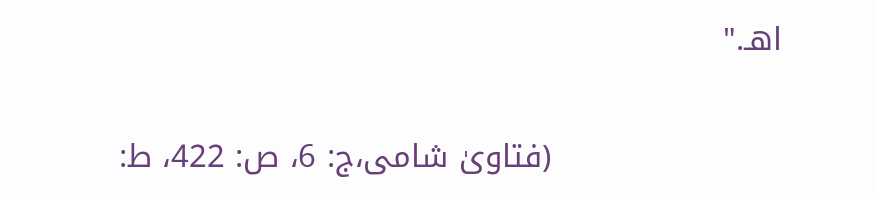اهـ."

                      (فتاویٰ شامی،ج: 6، ص: 422، ط: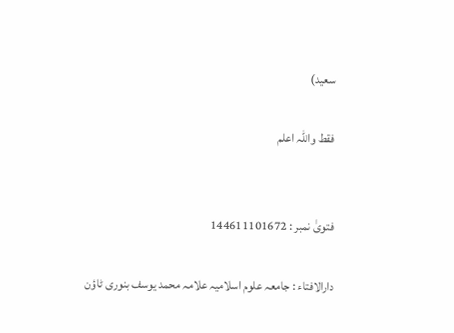سعید)

فقط واللہ اعلم


فتویٰ نمبر : 144611101672

دارالافتاء : جامعہ علوم اسلامیہ علامہ محمد یوسف بنوری ٹاؤن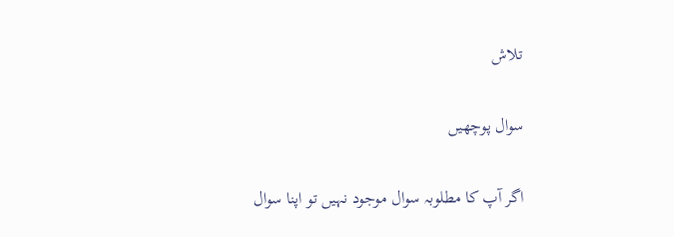تلاش

سوال پوچھیں

اگر آپ کا مطلوبہ سوال موجود نہیں تو اپنا سوال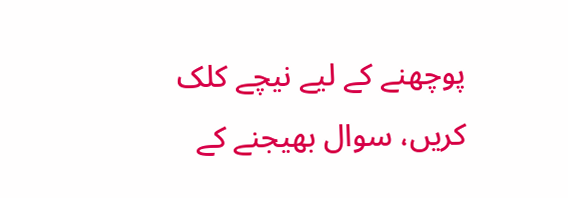پوچھنے کے لیے نیچے کلک کریں، سوال بھیجنے کے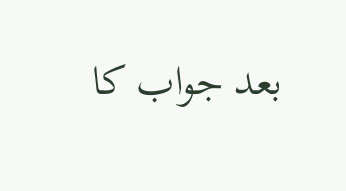بعد جواب کا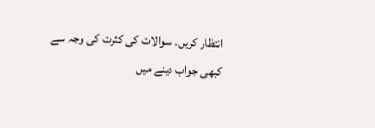انتظار کریں۔ سوالات کی کثرت کی وجہ سے کبھی جواب دینے میں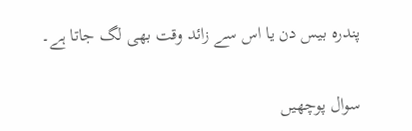پندرہ بیس دن یا اس سے زائد وقت بھی لگ جاتا ہے۔

سوال پوچھیں